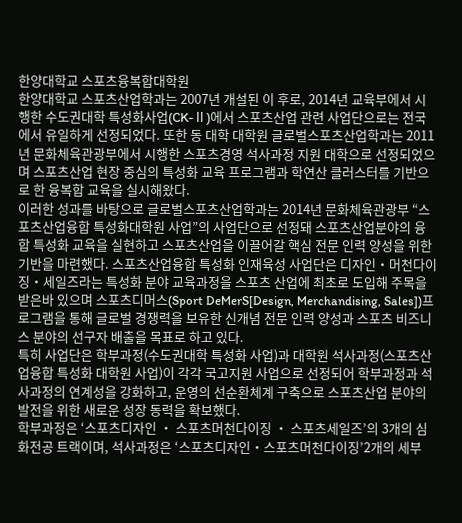한양대학교 스포츠융복합대학원
한양대학교 스포츠산업학과는 2007년 개설된 이 후로, 2014년 교육부에서 시행한 수도권대학 특성화사업(CK-Ⅱ)에서 스포츠산업 관련 사업단으로는 전국에서 유일하게 선정되었다. 또한 동 대학 대학원 글로벌스포츠산업학과는 2011년 문화체육관광부에서 시행한 스포츠경영 석사과정 지원 대학으로 선정되었으며 스포츠산업 현장 중심의 특성화 교육 프로그램과 학연산 클러스터를 기반으로 한 융복합 교육을 실시해왔다.
이러한 성과를 바탕으로 글로벌스포츠산업학과는 2014년 문화체육관광부 “스포츠산업융합 특성화대학원 사업”의 사업단으로 선정돼 스포츠산업분야의 융합 특성화 교육을 실현하고 스포츠산업을 이끌어갈 핵심 전문 인력 양성을 위한 기반을 마련했다. 스포츠산업융합 특성화 인재육성 사업단은 디자인‧머천다이징‧세일즈라는 특성화 분야 교육과정을 스포츠 산업에 최초로 도입해 주목을 받은바 있으며 스포츠디머스(Sport DeMerS[Design, Merchandising, Sales])프로그램을 통해 글로벌 경쟁력을 보유한 신개념 전문 인력 양성과 스포츠 비즈니스 분야의 선구자 배출을 목표로 하고 있다.
특히 사업단은 학부과정(수도권대학 특성화 사업)과 대학원 석사과정(스포츠산업융합 특성화 대학원 사업)이 각각 국고지원 사업으로 선정되어 학부과정과 석사과정의 연계성을 강화하고, 운영의 선순환체계 구축으로 스포츠산업 분야의 발전을 위한 새로운 성장 동력을 확보했다.
학부과정은 ‘스포츠디자인 ‧ 스포츠머천다이징 ‧ 스포츠세일즈’의 3개의 심화전공 트랙이며, 석사과정은 ‘스포츠디자인‧스포츠머천다이징’2개의 세부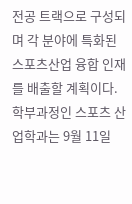전공 트랙으로 구성되며 각 분야에 특화된 스포츠산업 융합 인재를 배출할 계획이다. 학부과정인 스포츠 산업학과는 9월 11일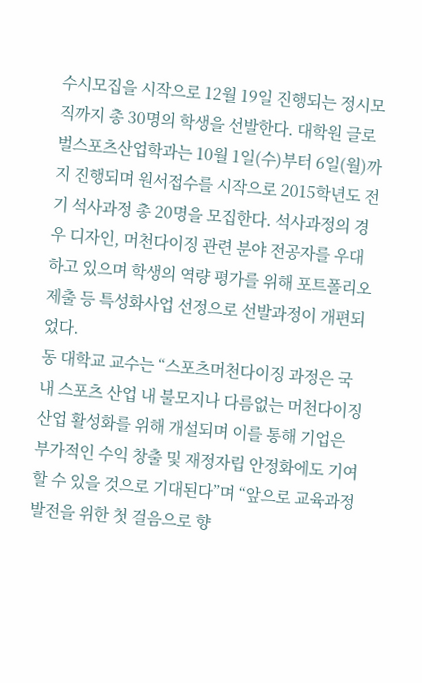수시모집을 시작으로 12월 19일 진행되는 정시모직까지 총 30명의 학생을 선발한다. 대학원 글로벌스포츠산업학과는 10월 1일(수)부터 6일(월)까지 진행되며 원서접수를 시작으로 2015학년도 전기 석사과정 총 20명을 모집한다. 석사과정의 경우 디자인, 머천다이징 관련 분야 전공자를 우대하고 있으며 학생의 역량 평가를 위해 포트폴리오 제출 등 특성화사업 선정으로 선발과정이 개편되었다.
동 대학교 교수는 “스포츠머천다이징 과정은 국내 스포츠 산업 내 불모지나 다름없는 머천다이징 산업 활성화를 위해 개설되며 이를 통해 기업은 부가적인 수익 창출 및 재정자립 안정화에도 기여할 수 있을 것으로 기대된다”며 “앞으로 교육과정 발전을 위한 첫 걸음으로 향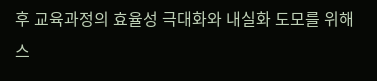후 교육과정의 효율성 극대화와 내실화 도모를 위해 스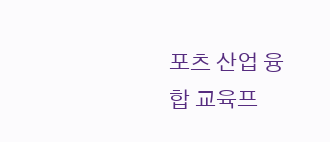포츠 산업 융합 교육프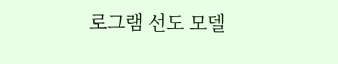로그램 선도 모델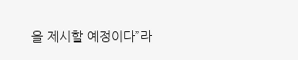을 제시할 예정이다”라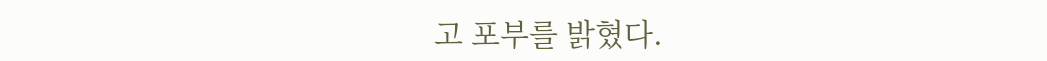고 포부를 밝혔다.